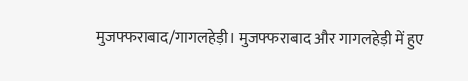मुजफ्फराबाद/गागलहेड़ी। मुजफ्फराबाद और गागलहेड़ी में हुए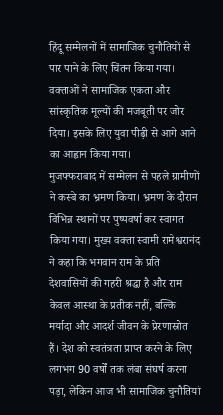हिंदू सम्मेलनों में सामाजिक चुनौतियों से पार पाने के लिए चिंतन किया गया। वक्ताओं ने सामाजिक एकता और सांस्कृतिक मूल्यों की मजबूती पर जोर दिया। इसके लिए युवा पीढ़ी से आगे आने का आह्वान किया गया।
मुजफ्फराबाद में सम्मेलन से पहले ग्रामीणों ने कस्बे का भ्रमण किया। भ्रमण के दौरान विभिन्न स्थानों पर पुष्पवर्षा कर स्वागत किया गया। मुख्य वक्ता स्वामी रामेश्वरानंद ने कहा कि भगवान राम के प्रति देशवासियों की गहरी श्रद्धा है और राम केवल आस्था के प्रतीक नहीं, बल्कि मर्यादा और आदर्श जीवन के प्रेरणास्रोत हैं। देश को स्वतंत्रता प्राप्त करने के लिए लगभग 90 वर्षों तक लंबा संघर्ष करना पड़ा, लेकिन आज भी सामाजिक चुनौतियां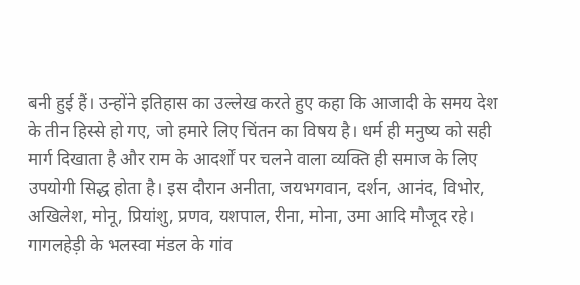बनी हुई हैं। उन्होंने इतिहास का उल्लेख करते हुए कहा कि आजादी के समय देश के तीन हिस्से हो गए, जो हमारे लिए चिंतन का विषय है। धर्म ही मनुष्य को सही मार्ग दिखाता है और राम के आदर्शों पर चलने वाला व्यक्ति ही समाज के लिए उपयोगी सिद्ध होता है। इस दौरान अनीता, जयभगवान, दर्शन, आनंद, विभोर, अखिलेश, मोनू, प्रियांशु, प्रणव, यशपाल, रीना, मोना, उमा आदि मौजूद रहे।
गागलहेड़ी के भलस्वा मंडल के गांव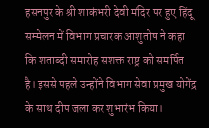हसनपुर के श्री शाकंभरी देवी मंदिर पर हुए हिंदू सम्मेलन में विभाग प्रचारक आशुतोष ने कहा कि शताब्दी समारोह सशक्त राष्ट्र को समर्पित है। इससे पहले उन्होंने विभाग सेवा प्रमुख योगेंद्र के साथ दीप जला कर शुभारंभ किया।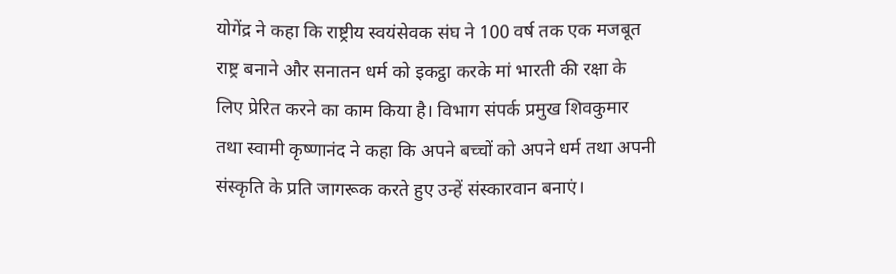योगेंद्र ने कहा कि राष्ट्रीय स्वयंसेवक संघ ने 100 वर्ष तक एक मजबूत राष्ट्र बनाने और सनातन धर्म को इकट्ठा करके मां भारती की रक्षा के लिए प्रेरित करने का काम किया है। विभाग संपर्क प्रमुख शिवकुमार तथा स्वामी कृष्णानंद ने कहा कि अपने बच्चों को अपने धर्म तथा अपनी संस्कृति के प्रति जागरूक करते हुए उन्हें संस्कारवान बनाएं।